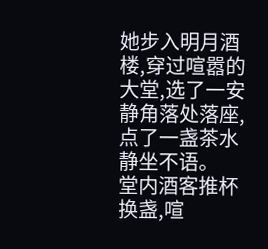她步入明月酒楼,穿过喧嚣的大堂,选了一安静角落处落座,点了一盏茶水静坐不语。
堂内酒客推杯换盏,喧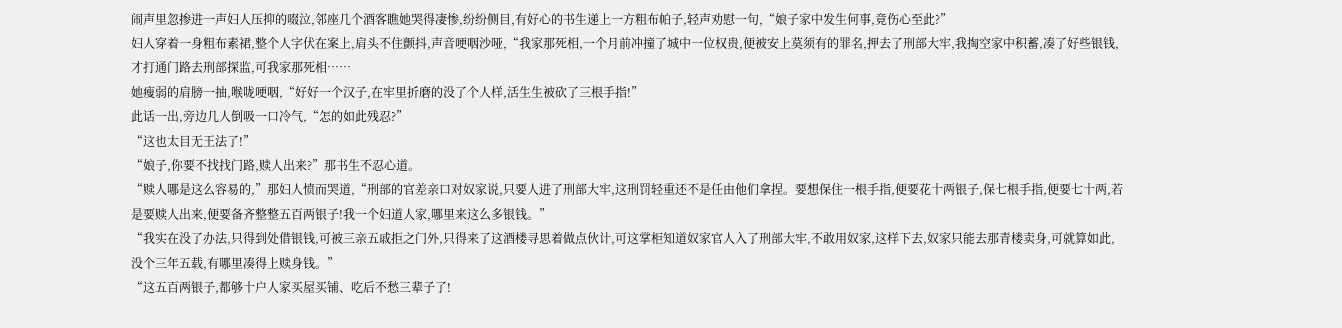闹声里忽掺进一声妇人压抑的啜泣,邻座几个酒客瞧她哭得凄惨,纷纷侧目,有好心的书生递上一方粗布帕子,轻声劝慰一句,“娘子家中发生何事,竟伤心至此?”
妇人穿着一身粗布素裙,整个人字伏在案上,肩头不住颤抖,声音哽咽沙哑,“我家那死相,一个月前冲撞了城中一位权贵,便被安上莫须有的罪名,押去了刑部大牢,我掏空家中积蓄,凑了好些银钱,才打通门路去刑部探监,可我家那死相……
她瘦弱的肩膀一抽,喉咙哽咽,“好好一个汉子,在牢里折磨的没了个人样,活生生被砍了三根手指!”
此话一出,旁边几人倒吸一口冷气,“怎的如此残忍?”
“这也太目无王法了!”
“娘子,你要不找找门路,赎人出来?”那书生不忍心道。
“赎人哪是这么容易的,”那妇人愤而哭道,“刑部的官差亲口对奴家说,只要人进了刑部大牢,这刑罚轻重还不是任由他们拿捏。要想保住一根手指,便要花十两银子,保七根手指,便要七十两,若是要赎人出来,便要备齐整整五百两银子!我一个妇道人家,哪里来这么多银钱。”
“我实在没了办法,只得到处借银钱,可被三亲五戚拒之门外,只得来了这酒楼寻思着做点伙计,可这掌柜知道奴家官人入了刑部大牢,不敢用奴家,这样下去,奴家只能去那青楼卖身,可就算如此,没个三年五载,有哪里凑得上赎身钱。”
“这五百两银子,都够十户人家买屋买铺、吃后不愁三辈子了!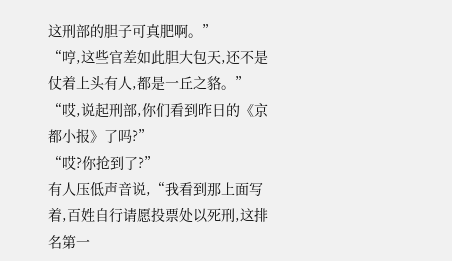这刑部的胆子可真肥啊。”
“哼,这些官差如此胆大包天,还不是仗着上头有人,都是一丘之貉。”
“哎,说起刑部,你们看到昨日的《京都小报》了吗?”
“哎?你抢到了?”
有人压低声音说,“我看到那上面写着,百姓自行请愿投票处以死刑,这排名第一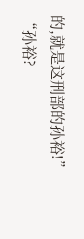的,就是这刑部的孙裕!”
“孙裕?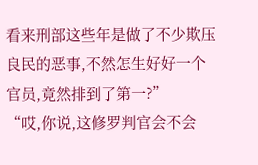看来刑部这些年是做了不少欺压良民的恶事,不然怎生好好一个官员,竟然排到了第一?”
“哎,你说,这修罗判官会不会